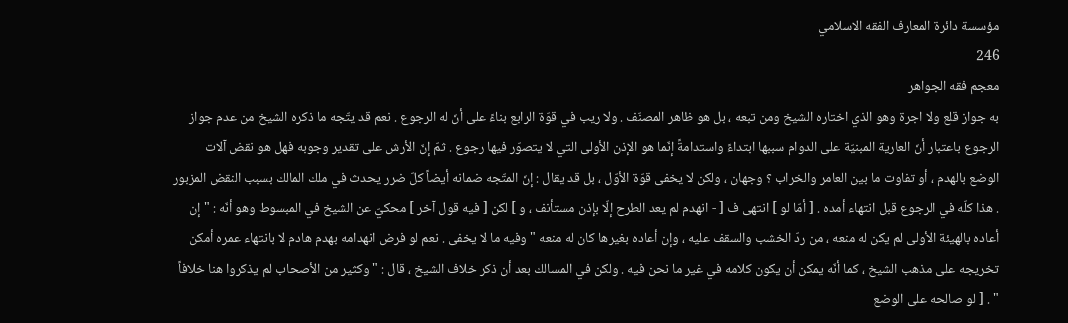مؤسسة دائرة المعارف الفقه الاسلامي
246
معجم فقه الجواهر
به جواز قلع ولا اجرة وهو الذي اختاره الشيخ ومن تبعه ، بل هو ظاهر المصنّف . ولا ريب في قوّة الرابع بناءً على أنّ له الرجوع . نعم قد يتّجه ما ذكره الشيخ من عدم جواز الرجوع باعتبار أنّ العارية المبنيّة على الدوام سببها ابتداءً واستدامةً إنّما هو الإذن الأولى التي لا يتصوّر فيها رجوع . ثمّ إنّ الأرش على تقدير وجوبه فهل هو نقض آلات الوضع بالهدم ، أو تفاوت ما بين العامر والخراب ؟ وجهان ، ولكن لا يخفى قوّة الأوّل ، بل قد يقال : إنّ المتّجه ضمانه أيضاً كلّ ضرر يحدث في ملك المالك بسبب النقض المزبور . هذا كلّه في الرجوع قبل انتهاء أمده . [ أمّا لو ] انتهى ف [ - انهدم لم يعد الطرح إلّا بإذن مستأنف ، و ] لكن [ فيه قول آخر ] محكيّ عن الشيخ في المبسوط وهو أنّه : " إن أعاده بالهيئة الأولى لم يكن له منعه ، من ردّ الخشب والسقف عليه ، وإن أعاده بغيرها كان له منعه " وفيه ما لا يخفى . نعم لو فرض انهدامه بهدم هادم لا بانتهاء عمره أمكن تخريجه على مذهب الشيخ ، كما أنّه يمكن أن يكون كلامه في غير ما نحن فيه . ولكن في المسالك بعد أن ذكر خلاف الشيخ ، قال : " وكثير من الأصحاب لم يذكروا هنا خلافاً " . [ لو صالحه على الوضع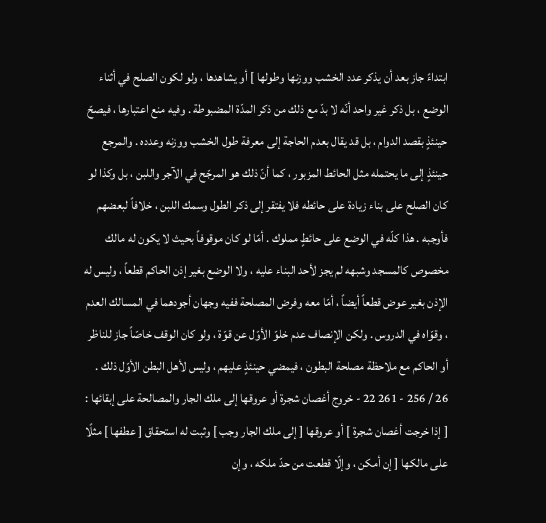ابتداءً جاز بعد أن يذكر عدد الخشب ووزنها وطولها ] أو يشاهدها ، ولو لكون الصلح في أثناء الوضع ، بل ذكر غير واحد أنّه لا بدّ مع ذلك من ذكر المدّة المضبوطة . وفيه منع اعتبارها ، فيصحّ حينئذٍ بقصد الدوام ، بل قد يقال بعدم الحاجة إلى معرفة طول الخشب ووزنه وعدده . والمرجع حينئذٍ إلى ما يحتمله مثل الحائط المزبور ، كما أنّ ذلك هو المرجّح في الآجر واللبن ، بل وكذا لو كان الصلح على بناء زيادة على حائطه فلا يفتقر إلى ذكر الطول وسمك اللبن ، خلافاً لبعضهم فأوجبه . هذا كلّه في الوضع على حائطٍ مملوك . أمّا لو كان موقوفاً بحيث لا يكون له مالك مخصوص كالمسجد وشبهه لم يجز لأحد البناء عليه ، ولا الوضع بغير إذن الحاكم قطعاً ، وليس له الإذن بغير عوض قطعاً أيضاً ، أمّا معه وفرض المصلحة ففيه وجهان أجودهما في المسالك العدم ، وقوّاه في الدروس . ولكن الإنصاف عدم خلوّ الأوّل عن قوّة ، ولو كان الوقف خاصّاً جاز للناظر أو الحاكم مع ملاحظة مصلحة البطون ، فيمضي حينئذٍ عليهم ، وليس لأهل البطن الأوّل ذلك . 26 / 256 - 261 22 - خروج أغصان شجرة أو عروقها إلى ملك الجار والمصالحة على إبقائها : [ إذا خرجت أغصان شجرة ] أو عروقها [ إلى ملك الجار وجب ] وثبت له استحقاق [ عطفها ] مثلًا على مالكها [ إن أمكن ، وإلّا قطعت من حدّ ملكه ، وإن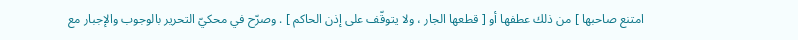امتنع صاحبها ] من ذلك عطفها أو [ قطعها الجار ، ولا يتوقّف على إذن الحاكم ] . وصرّح في محكيّ التحرير بالوجوب والإجبار مع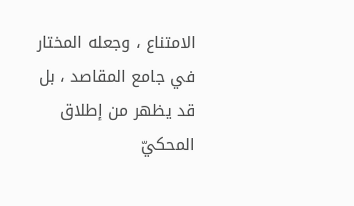الامتناع ، وجعله المختار في جامع المقاصد ، بل قد يظهر من إطلاق المحكيّ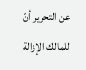عن التحرير أنّ للمالك الإزالة